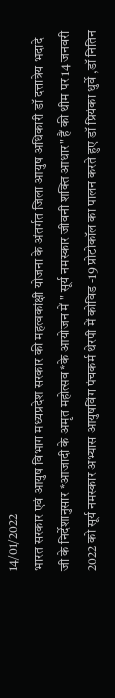14/01/2022
भारत सरकार एवं आयुष विभाग मध्यप्रदेश सरकार की महत्वकांक्षी योजना के अंतर्गत जिला आयुष अधिकारी डॉ दत्तात्रेय भदादे जी के निर्देशानुसार *आजादी के अमृत महोत्सव*के आयोजन में " सूर्य नमस्कार जीवनी शक्ति आधार" हैं की थीम पर 14 जनवरी 2022 को सूर्य नमस्कार अभ्यास आयुषविंग पंचकर्म थेरपी में कोविड -19 प्रोटोकॉल का पालन करते हुए डॉ प्रियंका धुर्वे ,डॉ नितिन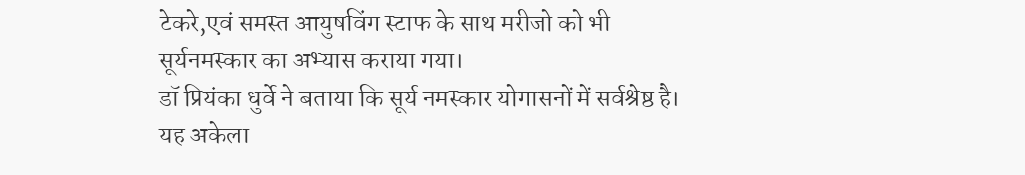टेकरे,एवं समस्त आयुषविंग स्टाफ के साथ मरीजो को भी सूर्यनमस्कार का अभ्यास कराया गया।
डॉ प्रियंका धुर्वे ने बताया कि सूर्य नमस्कार योगासनों में सर्वश्रेष्ठ है। यह अकेला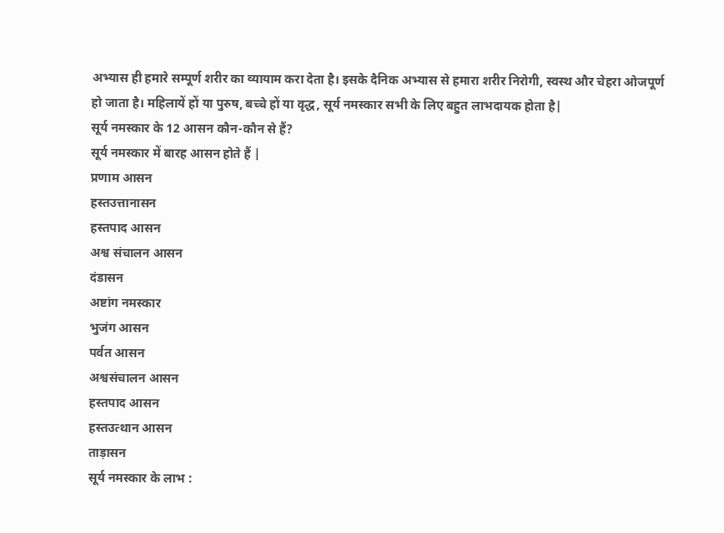अभ्यास ही हमारे सम्पूर्ण शरीर का व्यायाम करा देता है। इसके दैनिक अभ्यास से हमारा शरीर निरोगी, स्वस्थ और चेहरा ओजपूर्ण हो जाता है। महिलायें हों या पुरुष, बच्चे हों या वृद्ध, सूर्य नमस्कार सभी के लिए बहुत लाभदायक होता है|
सूर्य नमस्कार के 12 आसन कौन-कौन से हैं?
सूर्य नमस्कार में बारह आसन होते हैं |
प्रणाम आसन
हस्तउत्तानासन
हस्तपाद आसन
अश्व संचालन आसन
दंडासन
अष्टांग नमस्कार
भुजंग आसन
पर्वत आसन
अश्वसंचालन आसन
हस्तपाद आसन
हस्तउत्थान आसन
ताड़ासन
सूर्य नमस्कार के लाभ :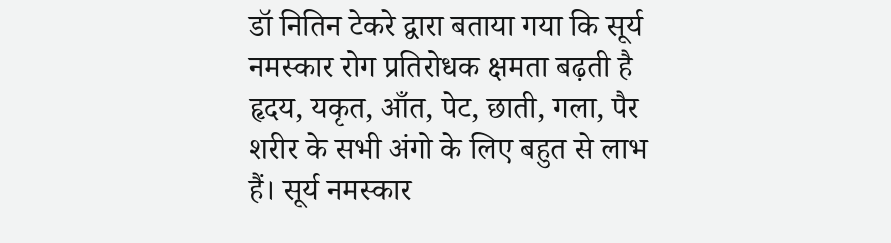डॉ नितिन टेकरे द्वारा बताया गया कि सूर्य नमस्कार रोग प्रतिरोधक क्षमता बढ़ती है हृदय, यकृत, आँत, पेट, छाती, गला, पैर शरीर के सभी अंगो के लिए बहुत से लाभ हैं। सूर्य नमस्कार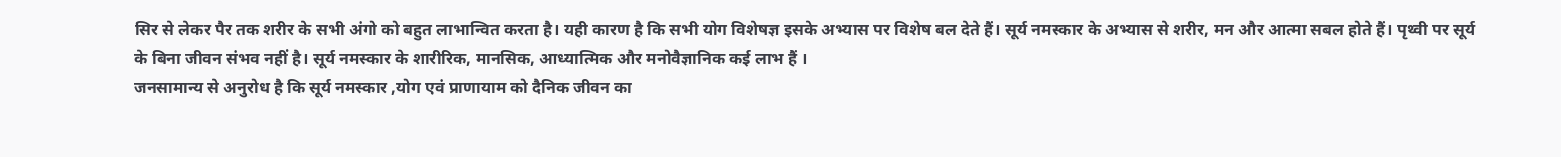सिर से लेकर पैर तक शरीर के सभी अंगो को बहुत लाभान्वित करता है। यही कारण है कि सभी योग विशेषज्ञ इसके अभ्यास पर विशेष बल देते हैं। सूर्य नमस्कार के अभ्यास से शरीर, मन और आत्मा सबल होते हैं। पृथ्वी पर सूर्य के बिना जीवन संभव नहीं है। सूर्य नमस्कार के शारीरिक, मानसिक, आध्यात्मिक और मनोवैज्ञानिक कई लाभ हैं ।
जनसामान्य से अनुरोध है कि सूर्य नमस्कार ,योग एवं प्राणायाम को दैनिक जीवन का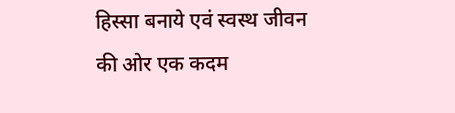हिस्सा बनाये एवं स्वस्थ जीवन की ओर एक कदम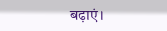बढ़ाएं।